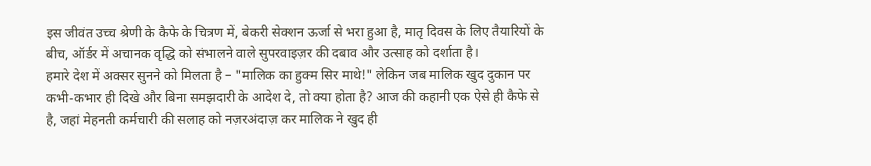इस जीवंत उच्च श्रेणी के कैफे के चित्रण में, बेकरी सेक्शन ऊर्जा से भरा हुआ है, मातृ दिवस के लिए तैयारियों के बीच, ऑर्डर में अचानक वृद्धि को संभालने वाले सुपरवाइज़र की दबाव और उत्साह को दर्शाता है।
हमारे देश में अक्सर सुनने को मिलता है – "मालिक का हुक्म सिर माथे!" लेकिन जब मालिक खुद दुकान पर कभी-कभार ही दिखे और बिना समझदारी के आदेश दे, तो क्या होता है? आज की कहानी एक ऐसे ही कैफे से है, जहां मेहनती कर्मचारी की सलाह को नज़रअंदाज़ कर मालिक ने खुद ही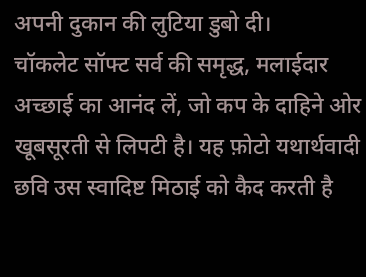अपनी दुकान की लुटिया डुबो दी।
चॉकलेट सॉफ्ट सर्व की समृद्ध, मलाईदार अच्छाई का आनंद लें, जो कप के दाहिने ओर खूबसूरती से लिपटी है। यह फ़ोटो यथार्थवादी छवि उस स्वादिष्ट मिठाई को कैद करती है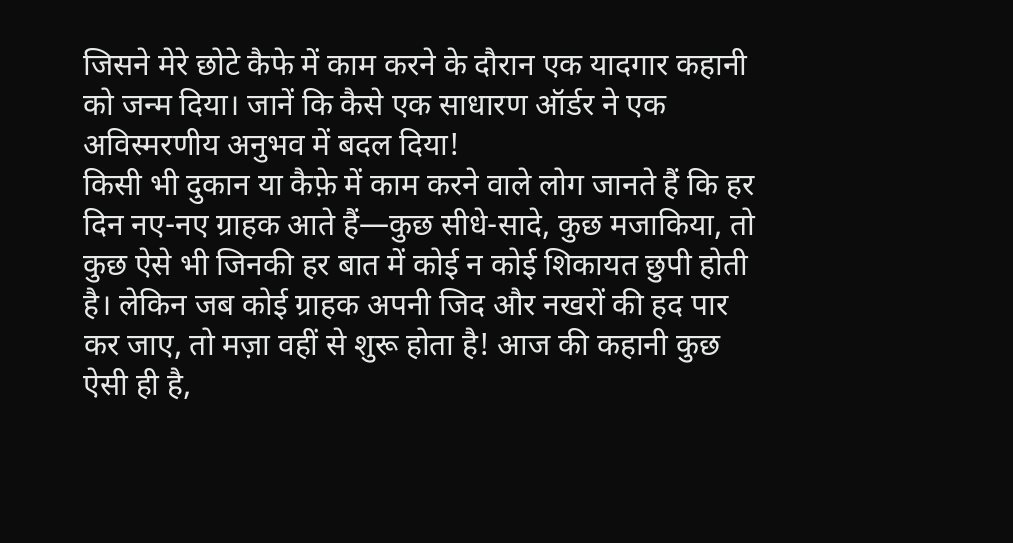जिसने मेरे छोटे कैफे में काम करने के दौरान एक यादगार कहानी को जन्म दिया। जानें कि कैसे एक साधारण ऑर्डर ने एक अविस्मरणीय अनुभव में बदल दिया!
किसी भी दुकान या कैफ़े में काम करने वाले लोग जानते हैं कि हर दिन नए-नए ग्राहक आते हैं—कुछ सीधे-सादे, कुछ मजाकिया, तो कुछ ऐसे भी जिनकी हर बात में कोई न कोई शिकायत छुपी होती है। लेकिन जब कोई ग्राहक अपनी जिद और नखरों की हद पार कर जाए, तो मज़ा वहीं से शुरू होता है! आज की कहानी कुछ ऐसी ही है,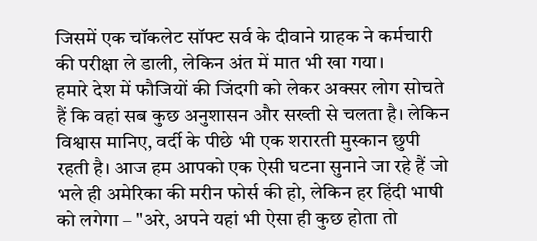जिसमें एक चॉकलेट सॉफ्ट सर्व के दीवाने ग्राहक ने कर्मचारी की परीक्षा ले डाली, लेकिन अंत में मात भी खा गया।
हमारे देश में फौजियों की जिंदगी को लेकर अक्सर लोग सोचते हैं कि वहां सब कुछ अनुशासन और सख्ती से चलता है। लेकिन विश्वास मानिए, वर्दी के पीछे भी एक शरारती मुस्कान छुपी रहती है। आज हम आपको एक ऐसी घटना सुनाने जा रहे हैं जो भले ही अमेरिका की मरीन फोर्स की हो, लेकिन हर हिंदी भाषी को लगेगा – "अरे, अपने यहां भी ऐसा ही कुछ होता तो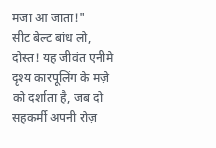मजा आ जाता!"
सीट बेल्ट बांध लो, दोस्त! यह जीवंत एनीमे दृश्य कारपूलिंग के मज़े को दर्शाता है, जब दो सहकर्मी अपनी रोज़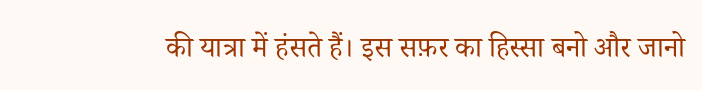की यात्रा में हंसते हैं। इस सफ़र का हिस्सा बनो और जानो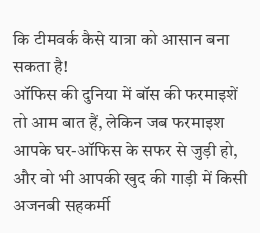कि टीमवर्क कैसे यात्रा को आसान बना सकता है!
ऑफिस की दुनिया में बॉस की फरमाइशें तो आम बात हैं, लेकिन जब फरमाइश आपके घर-ऑफिस के सफर से जुड़ी हो, और वो भी आपकी खुद की गाड़ी में किसी अजनबी सहकर्मी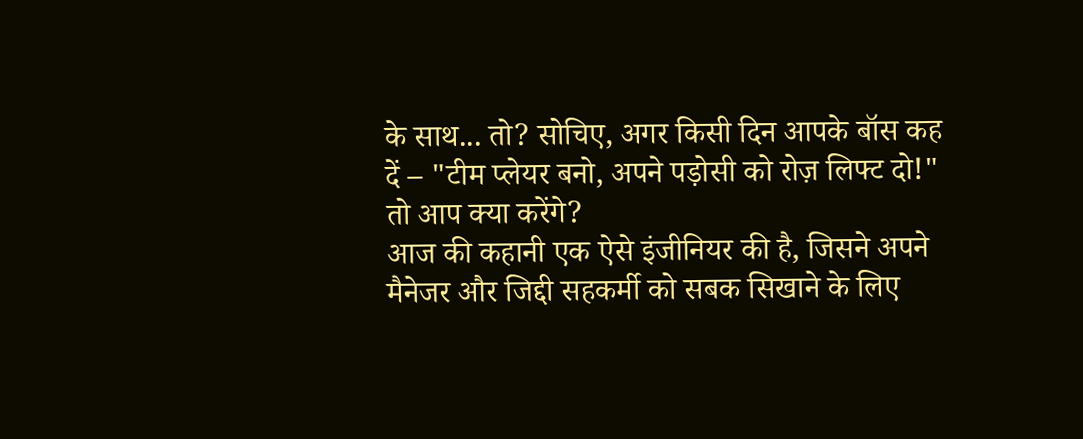के साथ... तो? सोचिए, अगर किसी दिन आपके बॉस कह दें – "टीम प्लेयर बनो, अपने पड़ोसी को रोज़ लिफ्ट दो!" तो आप क्या करेंगे?
आज की कहानी एक ऐसे इंजीनियर की है, जिसने अपने मैनेजर और जिद्दी सहकर्मी को सबक सिखाने के लिए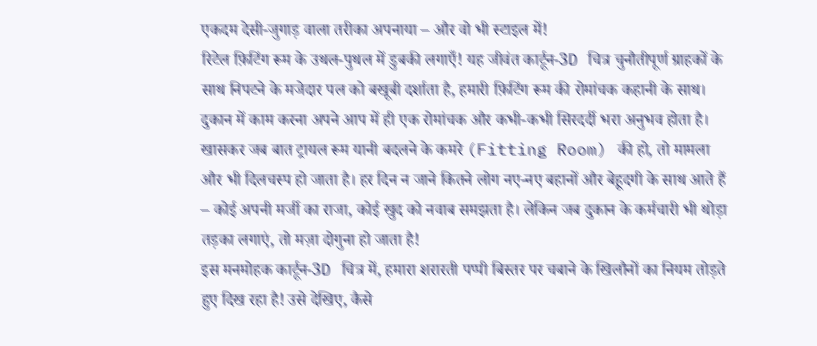एकदम देसी-जुगाड़ वाला तरीका अपनाया – और वो भी स्टाइल में!
रिटेल फ़िटिंग रूम के उथल-पुथल में डुबकी लगाएँ! यह जीवंत कार्टून-3D चित्र चुनौतीपूर्ण ग्राहकों के साथ निपटने के मजेदार पल को बखूबी दर्शाता है, हमारी फ़िटिंग रूम की रोमांचक कहानी के साथ।
दुकान में काम करना अपने आप में ही एक रोमांचक और कभी-कभी सिरदर्दी भरा अनुभव होता है। खासकर जब बात ट्रायल रूम यानी बदलने के कमरे (Fitting Room) की हो, तो मामला और भी दिलचस्प हो जाता है। हर दिन न जाने कितने लोग नए-नए बहानों और बेहूदगी के साथ आते हैं – कोई अपनी मर्जी का राजा, कोई खुद को नवाब समझता है। लेकिन जब दुकान के कर्मचारी भी थोड़ा तड़का लगाएं, तो मज़ा दोगुना हो जाता है!
इस मनमोहक कार्टून-3D चित्र में, हमारा शरारती पप्पी बिस्तर पर चबाने के खिलौनों का नियम तोड़ते हुए दिख रहा है! उसे देखिए, कैसे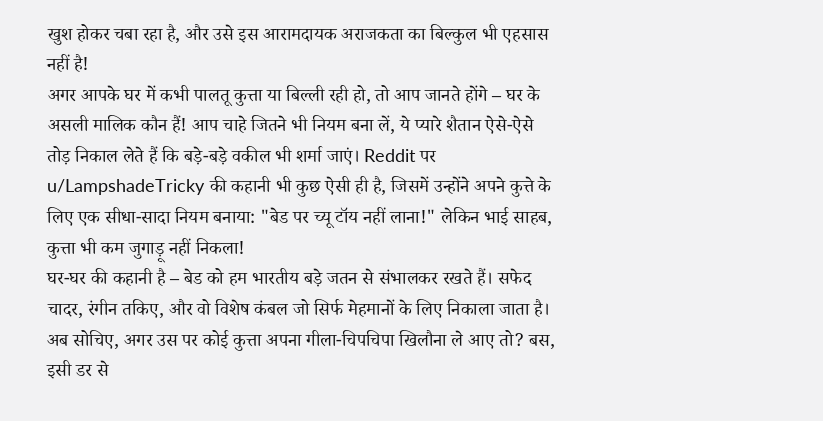खुश होकर चबा रहा है, और उसे इस आरामदायक अराजकता का बिल्कुल भी एहसास नहीं है!
अगर आपके घर में कभी पालतू कुत्ता या बिल्ली रही हो, तो आप जानते होंगे – घर के असली मालिक कौन हैं! आप चाहे जितने भी नियम बना लें, ये प्यारे शैतान ऐसे-ऐसे तोड़ निकाल लेते हैं कि बड़े-बड़े वकील भी शर्मा जाएं। Reddit पर u/LampshadeTricky की कहानी भी कुछ ऐसी ही है, जिसमें उन्होंने अपने कुत्ते के लिए एक सीधा-सादा नियम बनाया: "बेड पर च्यू टॉय नहीं लाना!" लेकिन भाई साहब, कुत्ता भी कम जुगाड़ू नहीं निकला!
घर-घर की कहानी है – बेड को हम भारतीय बड़े जतन से संभालकर रखते हैं। सफेद चादर, रंगीन तकिए, और वो विशेष कंबल जो सिर्फ मेहमानों के लिए निकाला जाता है। अब सोचिए, अगर उस पर कोई कुत्ता अपना गीला-चिपचिपा खिलौना ले आए तो? बस, इसी डर से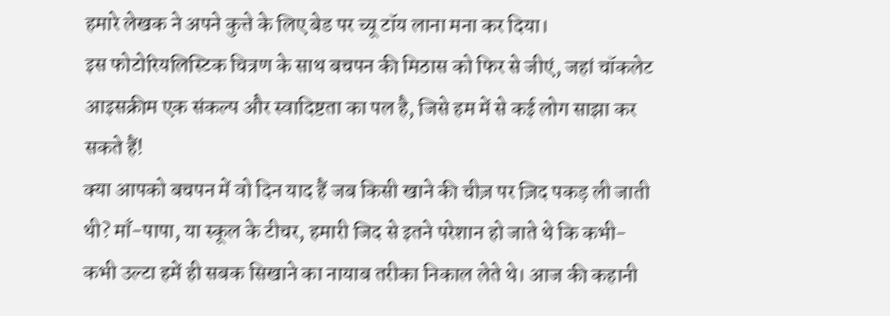हमारे लेखक ने अपने कुत्ते के लिए बेड पर च्यू टॉय लाना मना कर दिया।
इस फोटोरियलिस्टिक चित्रण के साथ बचपन की मिठास को फिर से जीएं, जहां चॉकलेट आइसक्रीम एक संकल्प और स्वादिष्टता का पल है, जिसे हम में से कई लोग साझा कर सकते हैं!
क्या आपको बचपन में वो दिन याद हैं जब किसी खाने की चीज़ पर ज़िद पकड़ ली जाती थी? माँ-पापा, या स्कूल के टीचर, हमारी जिद से इतने परेशान हो जाते थे कि कभी-कभी उल्टा हमें ही सबक सिखाने का नायाब तरीका निकाल लेते थे। आज की कहानी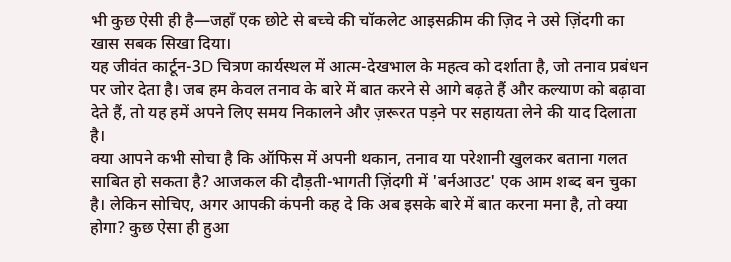भी कुछ ऐसी ही है—जहाँ एक छोटे से बच्चे की चॉकलेट आइसक्रीम की ज़िद ने उसे ज़िंदगी का खास सबक सिखा दिया।
यह जीवंत कार्टून-3D चित्रण कार्यस्थल में आत्म-देखभाल के महत्व को दर्शाता है, जो तनाव प्रबंधन पर जोर देता है। जब हम केवल तनाव के बारे में बात करने से आगे बढ़ते हैं और कल्याण को बढ़ावा देते हैं, तो यह हमें अपने लिए समय निकालने और ज़रूरत पड़ने पर सहायता लेने की याद दिलाता है।
क्या आपने कभी सोचा है कि ऑफिस में अपनी थकान, तनाव या परेशानी खुलकर बताना गलत साबित हो सकता है? आजकल की दौड़ती-भागती ज़िंदगी में 'बर्नआउट' एक आम शब्द बन चुका है। लेकिन सोचिए, अगर आपकी कंपनी कह दे कि अब इसके बारे में बात करना मना है, तो क्या होगा? कुछ ऐसा ही हुआ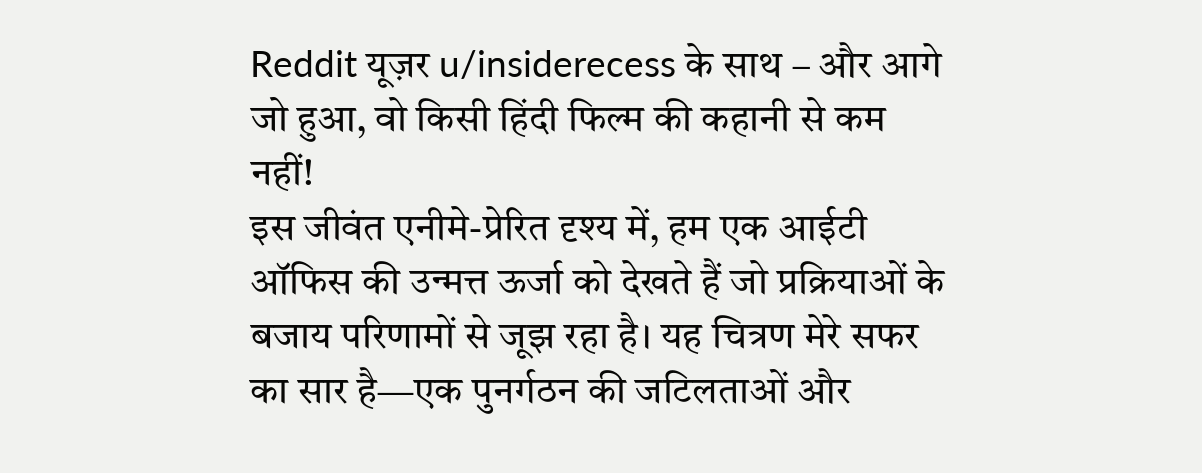Reddit यूज़र u/insiderecess के साथ – और आगे जो हुआ, वो किसी हिंदी फिल्म की कहानी से कम नहीं!
इस जीवंत एनीमे-प्रेरित दृश्य में, हम एक आईटी ऑफिस की उन्मत्त ऊर्जा को देखते हैं जो प्रक्रियाओं के बजाय परिणामों से जूझ रहा है। यह चित्रण मेरे सफर का सार है—एक पुनर्गठन की जटिलताओं और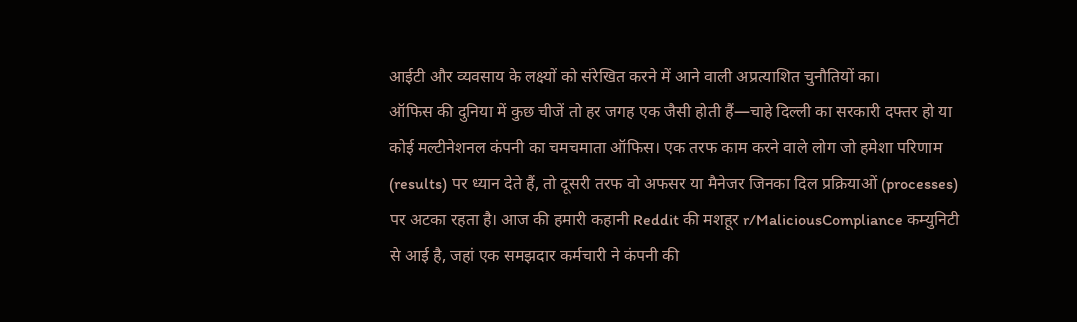आईटी और व्यवसाय के लक्ष्यों को संरेखित करने में आने वाली अप्रत्याशित चुनौतियों का।
ऑफिस की दुनिया में कुछ चीजें तो हर जगह एक जैसी होती हैं—चाहे दिल्ली का सरकारी दफ्तर हो या कोई मल्टीनेशनल कंपनी का चमचमाता ऑफिस। एक तरफ काम करने वाले लोग जो हमेशा परिणाम (results) पर ध्यान देते हैं, तो दूसरी तरफ वो अफसर या मैनेजर जिनका दिल प्रक्रियाओं (processes) पर अटका रहता है। आज की हमारी कहानी Reddit की मशहूर r/MaliciousCompliance कम्युनिटी से आई है, जहां एक समझदार कर्मचारी ने कंपनी की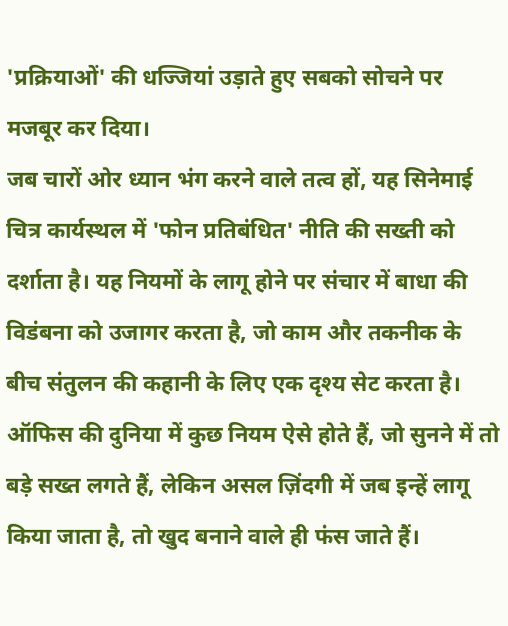'प्रक्रियाओं' की धज्जियां उड़ाते हुए सबको सोचने पर मजबूर कर दिया।
जब चारों ओर ध्यान भंग करने वाले तत्व हों, यह सिनेमाई चित्र कार्यस्थल में 'फोन प्रतिबंधित' नीति की सख्ती को दर्शाता है। यह नियमों के लागू होने पर संचार में बाधा की विडंबना को उजागर करता है, जो काम और तकनीक के बीच संतुलन की कहानी के लिए एक दृश्य सेट करता है।
ऑफिस की दुनिया में कुछ नियम ऐसे होते हैं, जो सुनने में तो बड़े सख्त लगते हैं, लेकिन असल ज़िंदगी में जब इन्हें लागू किया जाता है, तो खुद बनाने वाले ही फंस जाते हैं।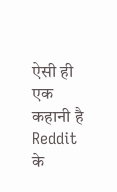ऐसी ही एक कहानी है Reddit के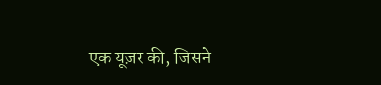एक यूज़र की, जिसने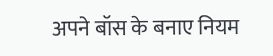अपने बॉस के बनाए नियम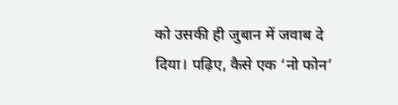को उसकी ही जुबान में जवाब दे दिया। पढ़िए, कैसे एक ‘नो फोन’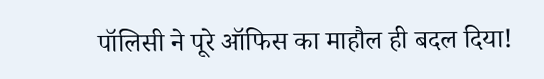पॉलिसी ने पूरे ऑफिस का माहौल ही बदल दिया!